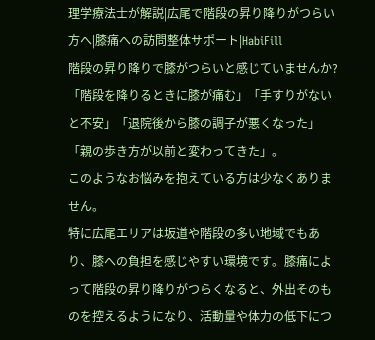理学療法士が解説|広尾で階段の昇り降りがつらい方へ|膝痛への訪問整体サポート|HabiFill
階段の昇り降りで膝がつらいと感じていませんか?
「階段を降りるときに膝が痛む」「手すりがないと不安」「退院後から膝の調子が悪くなった」「親の歩き方が以前と変わってきた」。
このようなお悩みを抱えている方は少なくありません。
特に広尾エリアは坂道や階段の多い地域でもあり、膝への負担を感じやすい環境です。膝痛によって階段の昇り降りがつらくなると、外出そのものを控えるようになり、活動量や体力の低下につ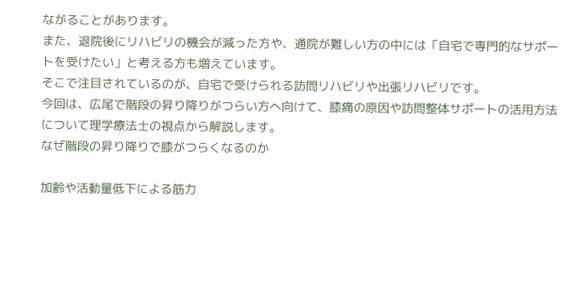ながることがあります。
また、退院後にリハビリの機会が減った方や、通院が難しい方の中には「自宅で専門的なサポートを受けたい」と考える方も増えています。
そこで注目されているのが、自宅で受けられる訪問リハビリや出張リハビリです。
今回は、広尾で階段の昇り降りがつらい方へ向けて、膝痛の原因や訪問整体サポートの活用方法について理学療法士の視点から解説します。
なぜ階段の昇り降りで膝がつらくなるのか

加齢や活動量低下による筋力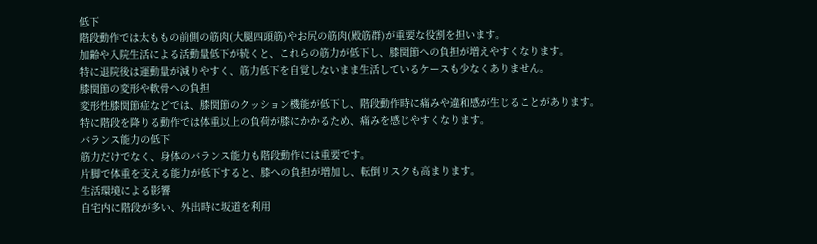低下
階段動作では太ももの前側の筋肉(大腿四頭筋)やお尻の筋肉(殿筋群)が重要な役割を担います。
加齢や入院生活による活動量低下が続くと、これらの筋力が低下し、膝関節への負担が増えやすくなります。
特に退院後は運動量が減りやすく、筋力低下を自覚しないまま生活しているケースも少なくありません。
膝関節の変形や軟骨への負担
変形性膝関節症などでは、膝関節のクッション機能が低下し、階段動作時に痛みや違和感が生じることがあります。
特に階段を降りる動作では体重以上の負荷が膝にかかるため、痛みを感じやすくなります。
バランス能力の低下
筋力だけでなく、身体のバランス能力も階段動作には重要です。
片脚で体重を支える能力が低下すると、膝への負担が増加し、転倒リスクも高まります。
生活環境による影響
自宅内に階段が多い、外出時に坂道を利用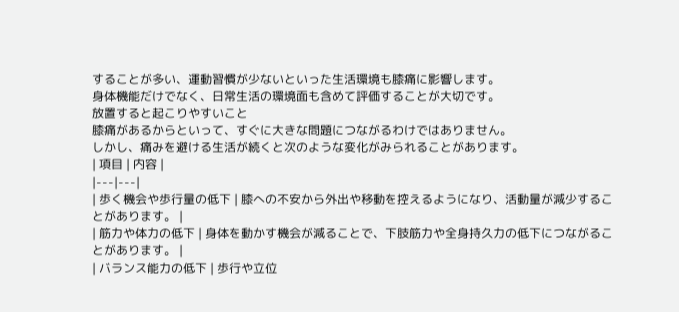することが多い、運動習慣が少ないといった生活環境も膝痛に影響します。
身体機能だけでなく、日常生活の環境面も含めて評価することが大切です。
放置すると起こりやすいこと
膝痛があるからといって、すぐに大きな問題につながるわけではありません。
しかし、痛みを避ける生活が続くと次のような変化がみられることがあります。
| 項目 | 内容 |
|---|---|
| 歩く機会や歩行量の低下 | 膝への不安から外出や移動を控えるようになり、活動量が減少することがあります。 |
| 筋力や体力の低下 | 身体を動かす機会が減ることで、下肢筋力や全身持久力の低下につながることがあります。 |
| バランス能力の低下 | 歩行や立位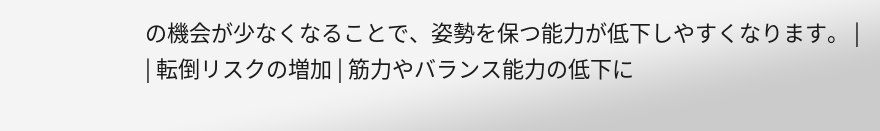の機会が少なくなることで、姿勢を保つ能力が低下しやすくなります。 |
| 転倒リスクの増加 | 筋力やバランス能力の低下に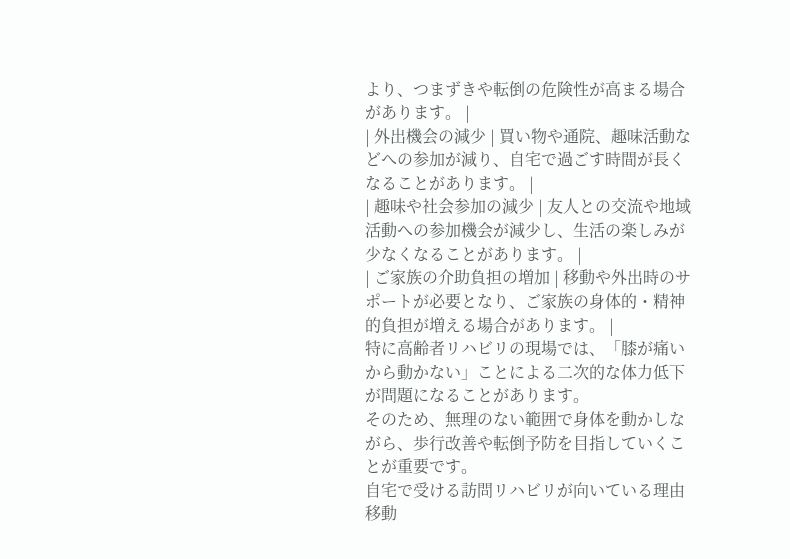より、つまずきや転倒の危険性が高まる場合があります。 |
| 外出機会の減少 | 買い物や通院、趣味活動などへの参加が減り、自宅で過ごす時間が長くなることがあります。 |
| 趣味や社会参加の減少 | 友人との交流や地域活動への参加機会が減少し、生活の楽しみが少なくなることがあります。 |
| ご家族の介助負担の増加 | 移動や外出時のサポートが必要となり、ご家族の身体的・精神的負担が増える場合があります。 |
特に高齢者リハビリの現場では、「膝が痛いから動かない」ことによる二次的な体力低下が問題になることがあります。
そのため、無理のない範囲で身体を動かしながら、歩行改善や転倒予防を目指していくことが重要です。
自宅で受ける訪問リハビリが向いている理由
移動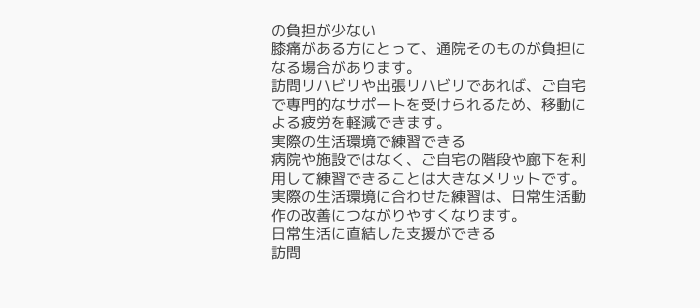の負担が少ない
膝痛がある方にとって、通院そのものが負担になる場合があります。
訪問リハビリや出張リハビリであれば、ご自宅で専門的なサポートを受けられるため、移動による疲労を軽減できます。
実際の生活環境で練習できる
病院や施設ではなく、ご自宅の階段や廊下を利用して練習できることは大きなメリットです。
実際の生活環境に合わせた練習は、日常生活動作の改善につながりやすくなります。
日常生活に直結した支援ができる
訪問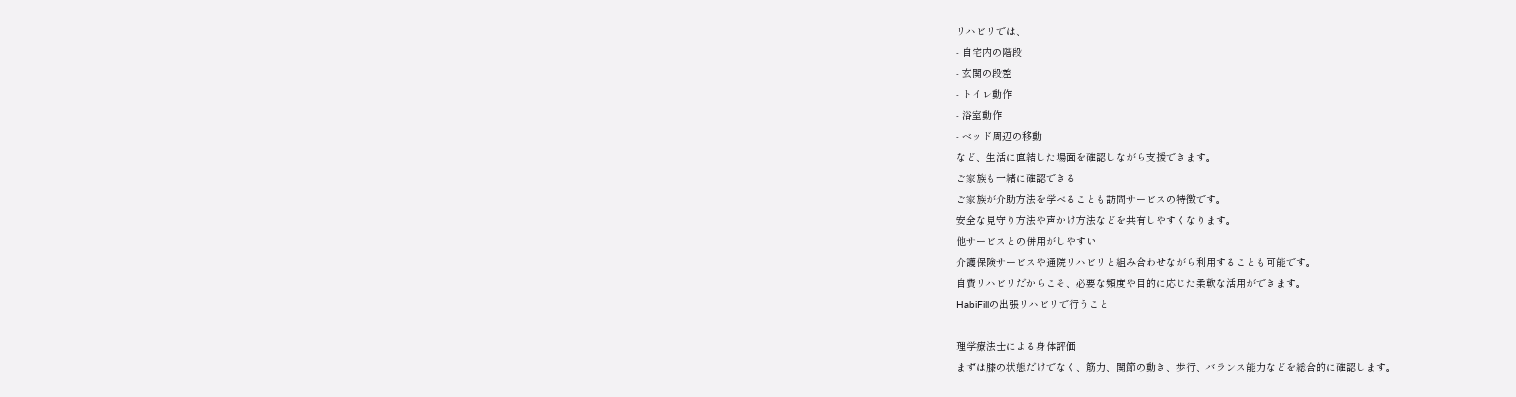リハビリでは、
- 自宅内の階段
- 玄関の段差
- トイレ動作
- 浴室動作
- ベッド周辺の移動
など、生活に直結した場面を確認しながら支援できます。
ご家族も一緒に確認できる
ご家族が介助方法を学べることも訪問サービスの特徴です。
安全な見守り方法や声かけ方法などを共有しやすくなります。
他サービスとの併用がしやすい
介護保険サービスや通院リハビリと組み合わせながら利用することも可能です。
自費リハビリだからこそ、必要な頻度や目的に応じた柔軟な活用ができます。
HabiFillの出張リハビリで行うこと

理学療法士による身体評価
まずは膝の状態だけでなく、筋力、関節の動き、歩行、バランス能力などを総合的に確認します。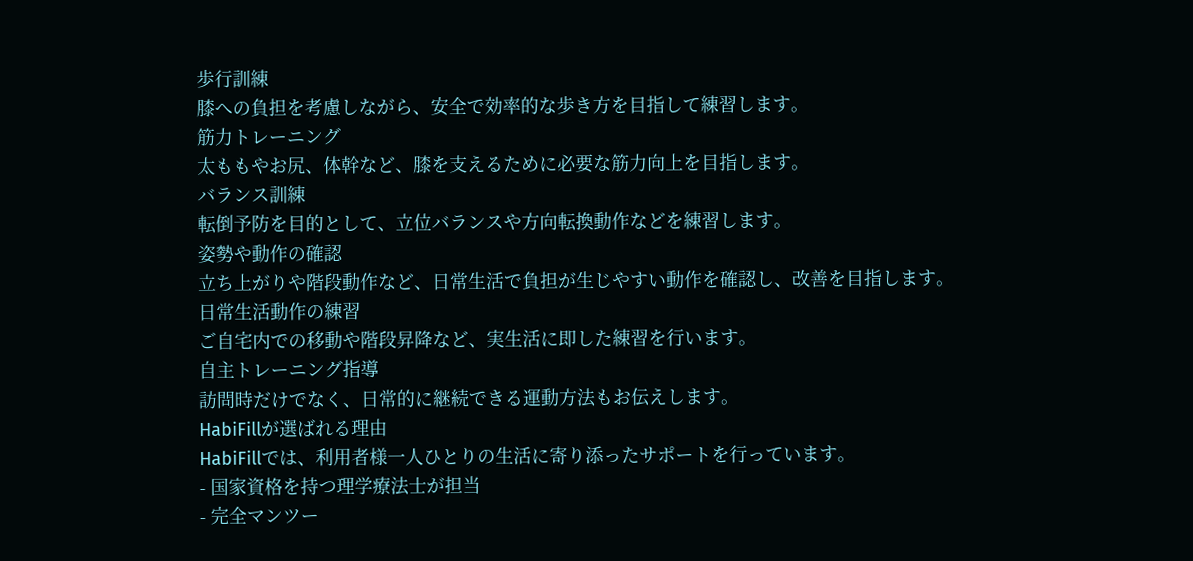歩行訓練
膝への負担を考慮しながら、安全で効率的な歩き方を目指して練習します。
筋力トレーニング
太ももやお尻、体幹など、膝を支えるために必要な筋力向上を目指します。
バランス訓練
転倒予防を目的として、立位バランスや方向転換動作などを練習します。
姿勢や動作の確認
立ち上がりや階段動作など、日常生活で負担が生じやすい動作を確認し、改善を目指します。
日常生活動作の練習
ご自宅内での移動や階段昇降など、実生活に即した練習を行います。
自主トレーニング指導
訪問時だけでなく、日常的に継続できる運動方法もお伝えします。
HabiFillが選ばれる理由
HabiFillでは、利用者様一人ひとりの生活に寄り添ったサポートを行っています。
- 国家資格を持つ理学療法士が担当
- 完全マンツー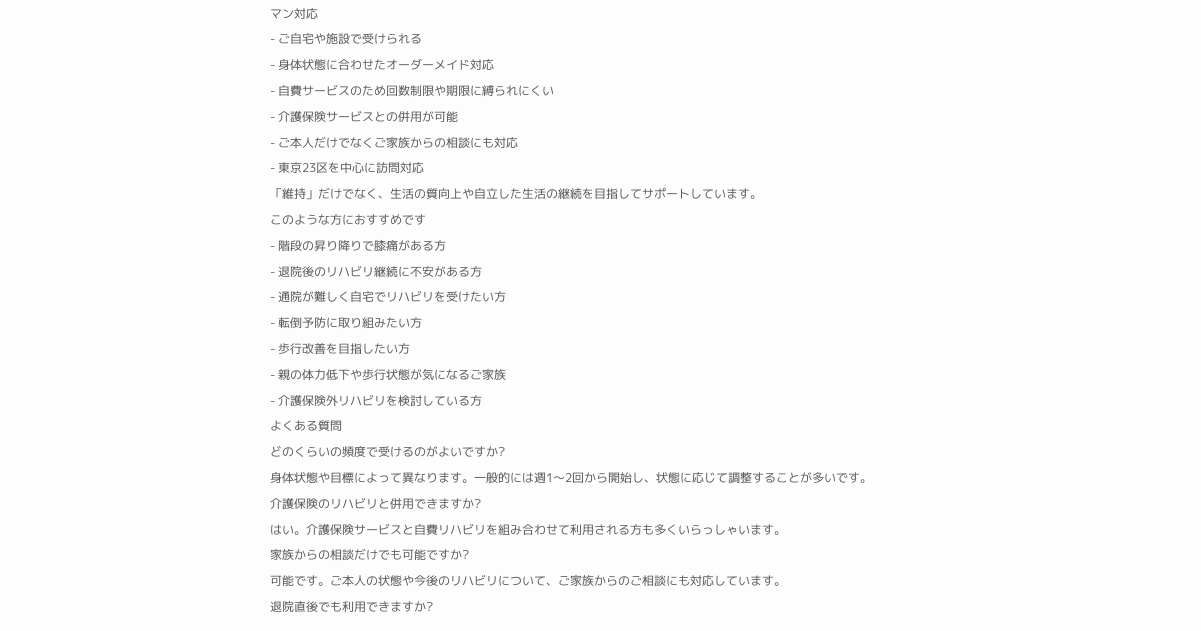マン対応
- ご自宅や施設で受けられる
- 身体状態に合わせたオーダーメイド対応
- 自費サービスのため回数制限や期限に縛られにくい
- 介護保険サービスとの併用が可能
- ご本人だけでなくご家族からの相談にも対応
- 東京23区を中心に訪問対応
「維持」だけでなく、生活の質向上や自立した生活の継続を目指してサポートしています。
このような方におすすめです
- 階段の昇り降りで膝痛がある方
- 退院後のリハビリ継続に不安がある方
- 通院が難しく自宅でリハビリを受けたい方
- 転倒予防に取り組みたい方
- 歩行改善を目指したい方
- 親の体力低下や歩行状態が気になるご家族
- 介護保険外リハビリを検討している方
よくある質問
どのくらいの頻度で受けるのがよいですか?
身体状態や目標によって異なります。一般的には週1〜2回から開始し、状態に応じて調整することが多いです。
介護保険のリハビリと併用できますか?
はい。介護保険サービスと自費リハビリを組み合わせて利用される方も多くいらっしゃいます。
家族からの相談だけでも可能ですか?
可能です。ご本人の状態や今後のリハビリについて、ご家族からのご相談にも対応しています。
退院直後でも利用できますか?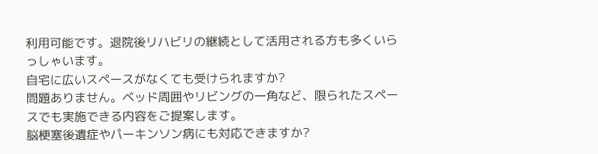利用可能です。退院後リハビリの継続として活用される方も多くいらっしゃいます。
自宅に広いスペースがなくても受けられますか?
問題ありません。ベッド周囲やリビングの一角など、限られたスペースでも実施できる内容をご提案します。
脳梗塞後遺症やパーキンソン病にも対応できますか?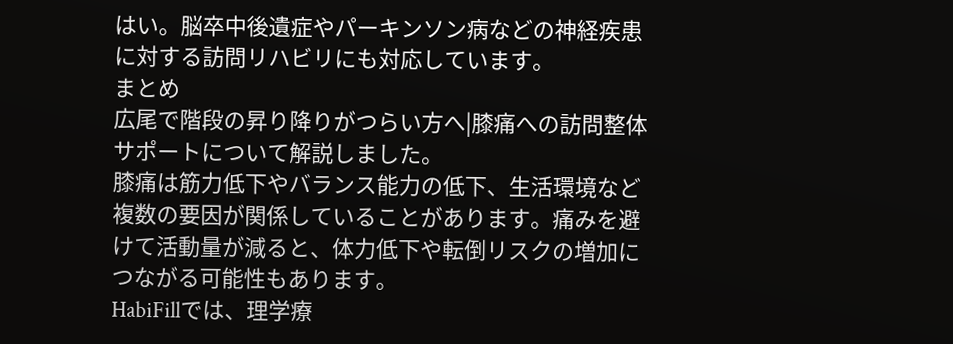はい。脳卒中後遺症やパーキンソン病などの神経疾患に対する訪問リハビリにも対応しています。
まとめ
広尾で階段の昇り降りがつらい方へ|膝痛への訪問整体サポートについて解説しました。
膝痛は筋力低下やバランス能力の低下、生活環境など複数の要因が関係していることがあります。痛みを避けて活動量が減ると、体力低下や転倒リスクの増加につながる可能性もあります。
HabiFillでは、理学療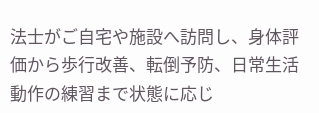法士がご自宅や施設へ訪問し、身体評価から歩行改善、転倒予防、日常生活動作の練習まで状態に応じ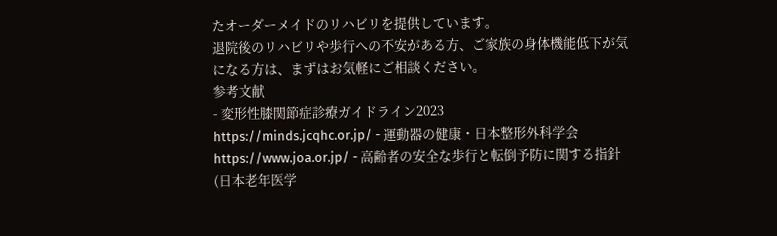たオーダーメイドのリハビリを提供しています。
退院後のリハビリや歩行への不安がある方、ご家族の身体機能低下が気になる方は、まずはお気軽にご相談ください。
参考文献
- 変形性膝関節症診療ガイドライン2023
https://minds.jcqhc.or.jp/ - 運動器の健康・日本整形外科学会
https://www.joa.or.jp/ - 高齢者の安全な歩行と転倒予防に関する指針(日本老年医学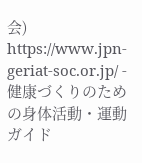会)
https://www.jpn-geriat-soc.or.jp/ - 健康づくりのための身体活動・運動ガイド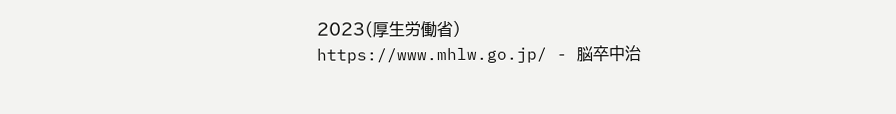2023(厚生労働省)
https://www.mhlw.go.jp/ - 脳卒中治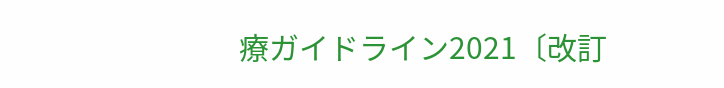療ガイドライン2021〔改訂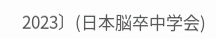2023〕(日本脳卒中学会)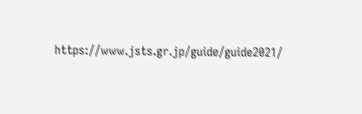https://www.jsts.gr.jp/guide/guide2021/